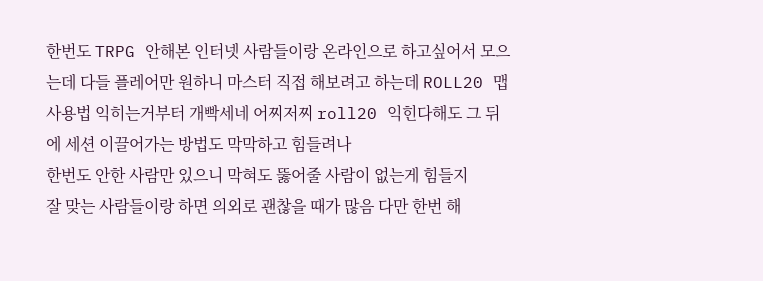한번도 TRPG 안해본 인터넷 사람들이랑 온라인으로 하고싶어서 모으는데 다들 플레어만 원하니 마스터 직접 해보려고 하는데 ROLL20 맵 사용법 익히는거부터 개빡세네 어찌저찌 roll20 익힌다해도 그 뒤에 세션 이끌어가는 방법도 막막하고 힘들려나
한번도 안한 사람만 있으니 막혀도 뚫어줄 사람이 없는게 힘들지
잘 맞는 사람들이랑 하면 의외로 괜찮을 때가 많음 다만 한번 해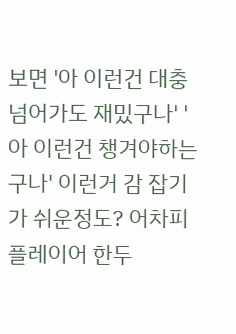보면 '아 이런건 대충 넘어가도 재밌구나' '아 이런건 챙겨야하는구나' 이런거 감 잡기가 쉬운정도? 어차피 플레이어 한두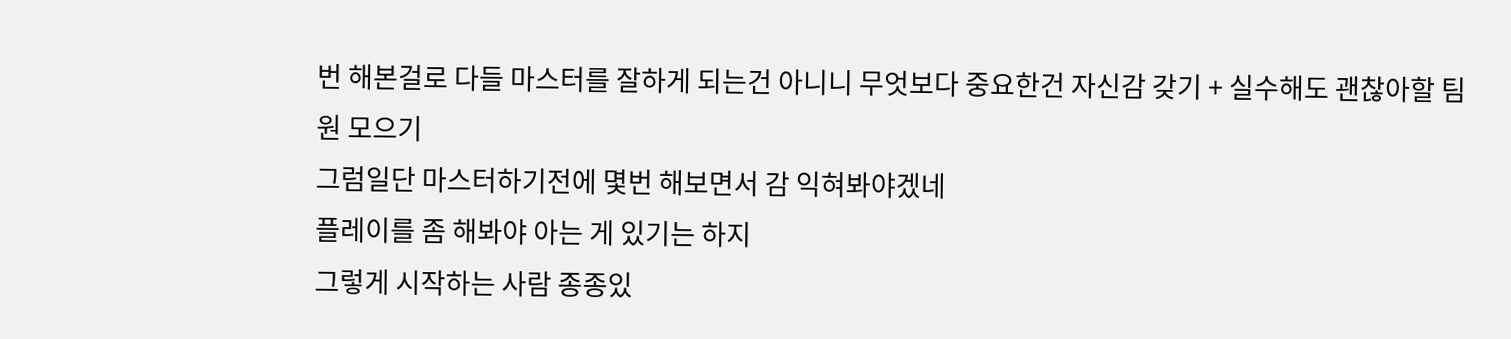번 해본걸로 다들 마스터를 잘하게 되는건 아니니 무엇보다 중요한건 자신감 갖기 + 실수해도 괜찮아할 팀원 모으기
그럼일단 마스터하기전에 몇번 해보면서 감 익혀봐야겠네
플레이를 좀 해봐야 아는 게 있기는 하지
그렇게 시작하는 사람 종종있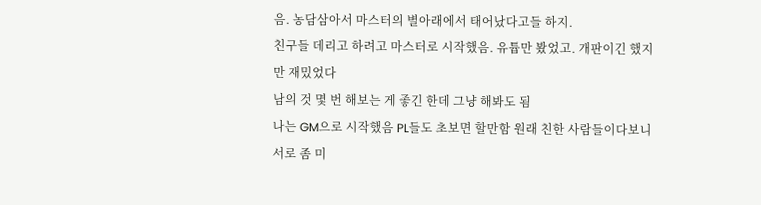음. 농담삼아서 마스터의 별아래에서 태어났다고들 하지.
친구들 데리고 하려고 마스터로 시작했음. 유튭만 봤었고. 개판이긴 했지만 재밌었다
남의 것 몇 번 해보는 게 좋긴 한데 그냥 해봐도 됨
나는 GM으로 시작했음 PL들도 초보면 할만함 원래 친한 사람들이다보니 서로 좀 미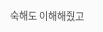숙해도 이해해줬고